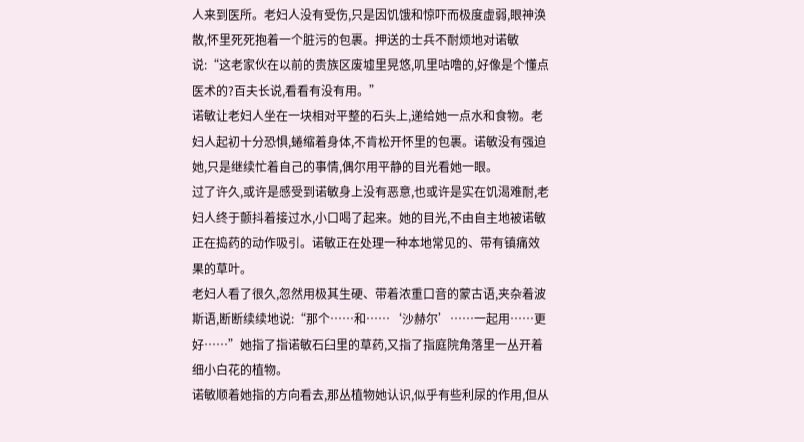人来到医所。老妇人没有受伤,只是因饥饿和惊吓而极度虚弱,眼神涣散,怀里死死抱着一个脏污的包裹。押送的士兵不耐烦地对诺敏说:“这老家伙在以前的贵族区废墟里晃悠,叽里咕噜的,好像是个懂点医术的?百夫长说,看看有没有用。”
诺敏让老妇人坐在一块相对平整的石头上,递给她一点水和食物。老妇人起初十分恐惧,蜷缩着身体,不肯松开怀里的包裹。诺敏没有强迫她,只是继续忙着自己的事情,偶尔用平静的目光看她一眼。
过了许久,或许是感受到诺敏身上没有恶意,也或许是实在饥渴难耐,老妇人终于颤抖着接过水,小口喝了起来。她的目光,不由自主地被诺敏正在捣药的动作吸引。诺敏正在处理一种本地常见的、带有镇痛效果的草叶。
老妇人看了很久,忽然用极其生硬、带着浓重口音的蒙古语,夹杂着波斯语,断断续续地说:“那个……和……‘沙赫尔’……一起用……更好……”她指了指诺敏石臼里的草药,又指了指庭院角落里一丛开着细小白花的植物。
诺敏顺着她指的方向看去,那丛植物她认识,似乎有些利尿的作用,但从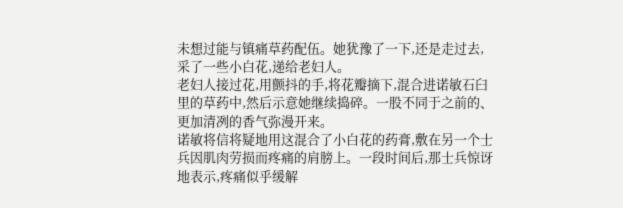未想过能与镇痛草药配伍。她犹豫了一下,还是走过去,采了一些小白花,递给老妇人。
老妇人接过花,用颤抖的手,将花瓣摘下,混合进诺敏石臼里的草药中,然后示意她继续捣碎。一股不同于之前的、更加清冽的香气弥漫开来。
诺敏将信将疑地用这混合了小白花的药膏,敷在另一个士兵因肌肉劳损而疼痛的肩膀上。一段时间后,那士兵惊讶地表示,疼痛似乎缓解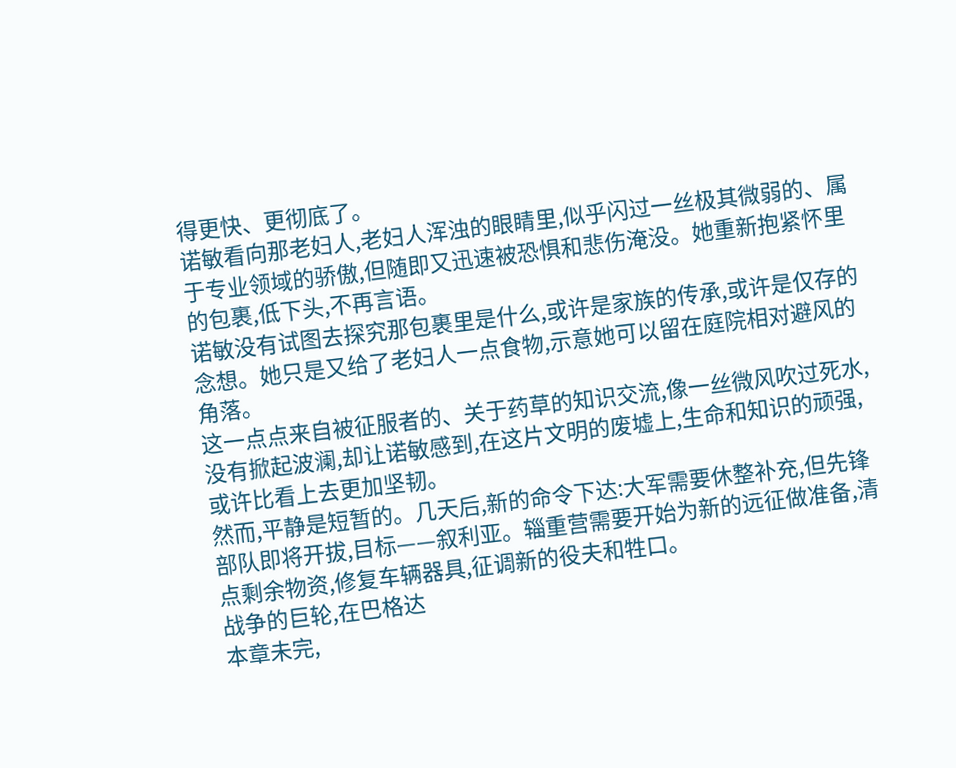得更快、更彻底了。
诺敏看向那老妇人,老妇人浑浊的眼睛里,似乎闪过一丝极其微弱的、属于专业领域的骄傲,但随即又迅速被恐惧和悲伤淹没。她重新抱紧怀里的包裹,低下头,不再言语。
诺敏没有试图去探究那包裹里是什么,或许是家族的传承,或许是仅存的念想。她只是又给了老妇人一点食物,示意她可以留在庭院相对避风的角落。
这一点点来自被征服者的、关于药草的知识交流,像一丝微风吹过死水,没有掀起波澜,却让诺敏感到,在这片文明的废墟上,生命和知识的顽强,或许比看上去更加坚韧。
然而,平静是短暂的。几天后,新的命令下达:大军需要休整补充,但先锋部队即将开拔,目标——叙利亚。辎重营需要开始为新的远征做准备,清点剩余物资,修复车辆器具,征调新的役夫和牲口。
战争的巨轮,在巴格达
本章未完,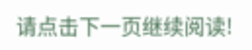请点击下一页继续阅读!